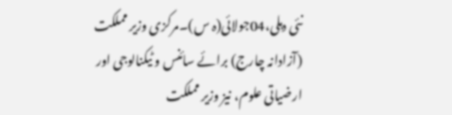نئی دہلی،04جولائی(ہ س)۔مرکزی وزیر مملکت (آزادانہ چارج) برائے سائنس و ٹیکنالوجی اور ارضیاتی علوم، نیز وزیر مملکت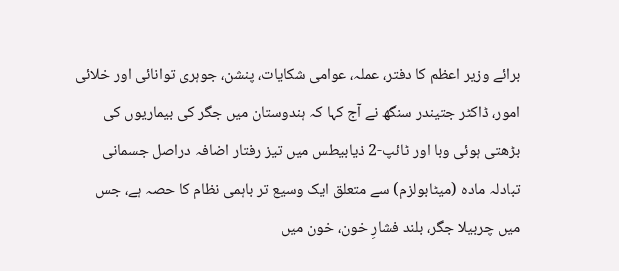برائے وزیر اعظم کا دفتر، عملہ، عوامی شکایات، پنشن، جوہری توانائی اور خلائی امور، ڈاکٹر جتیندر سنگھ نے آج کہا کہ ہندوستان میں جگر کی بیماریوں کی بڑھتی ہوئی وبا اور ٹائپ-2 ذیابیطس میں تیز رفتار اضافہ دراصل جسمانی تبادلہ مادہ (میٹابولزم) سے متعلق ایک وسیع تر باہمی نظام کا حصہ ہے، جس میں چربیلا جگر، بلند فشارِ خون، خون میں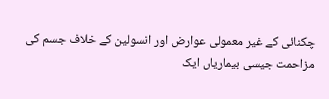چکنائی کے غیر معمولی عوارض اور انسولین کے خلاف جسم کی مزاحمت جیسی بیماریاں ایک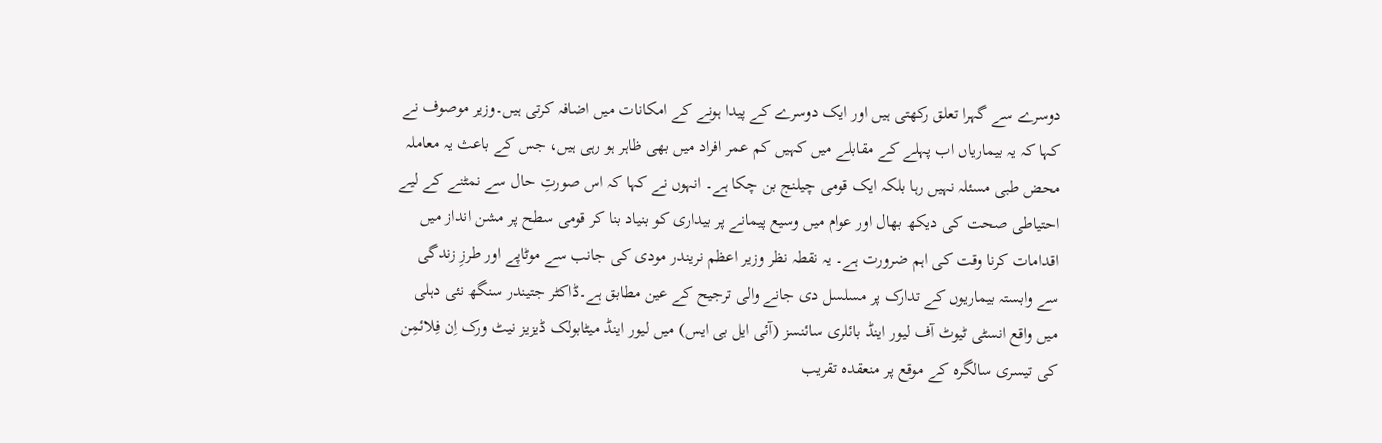دوسرے سے گہرا تعلق رکھتی ہیں اور ایک دوسرے کے پیدا ہونے کے امکانات میں اضافہ کرتی ہیں۔وزیر موصوف نے کہا کہ یہ بیماریاں اب پہلے کے مقابلے میں کہیں کم عمر افراد میں بھی ظاہر ہو رہی ہیں، جس کے باعث یہ معاملہ محض طبی مسئلہ نہیں رہا بلکہ ایک قومی چیلنج بن چکا ہے۔ انہوں نے کہا کہ اس صورتِ حال سے نمٹنے کے لیے احتیاطی صحت کی دیکھ بھال اور عوام میں وسیع پیمانے پر بیداری کو بنیاد بنا کر قومی سطح پر مشن انداز میں اقدامات کرنا وقت کی اہم ضرورت ہے۔ یہ نقطہ نظر وزیر اعظم نریندر مودی کی جانب سے موٹاپے اور طرزِ زندگی سے وابستہ بیماریوں کے تدارک پر مسلسل دی جانے والی ترجیح کے عین مطابق ہے۔ڈاکٹر جتیندر سنگھ نئی دہلی میں واقع انسٹی ٹیوٹ آف لیور اینڈ بائلری سائنسز (آئی ایل بی ایس) میں لیور اینڈ میٹابولک ڈیزیز نیٹ ورک اِن فِلائمِن کی تیسری سالگرہ کے موقع پر منعقدہ تقریب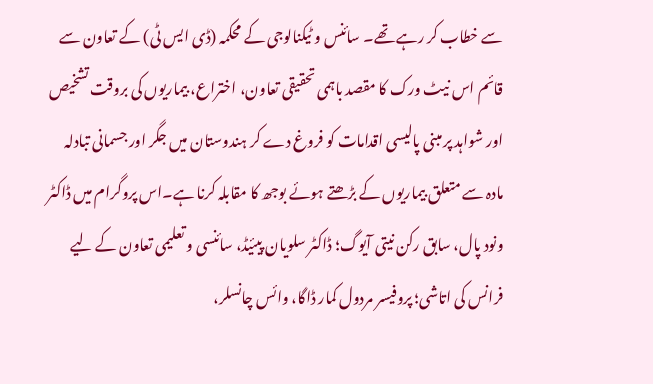سے خطاب کر رہے تھے۔ سائنس و ٹیکنالوجی کے محکمہ (ڈی ایس ٹی) کے تعاون سے قائم اس نیٹ ورک کا مقصد باہمی تحقیقی تعاون، اختراع، بیماریوں کی بروقت تشخیص اور شواہد پر مبنی پالیسی اقدامات کو فروغ دے کر ہندوستان میں جگر اور جسمانی تبادلہ مادہ سے متعلق بیماریوں کے بڑھتے ہوئے بوجھ کا مقابلہ کرنا ہے۔اس پروگرام میں ڈاکٹر ونود پال، سابق رکن نیتی آیوگ؛ ڈاکٹر سلویان پیئیڈ، سائنسی و تعلیمی تعاون کے لیے فرانس کی اتاشی؛ پروفیسر مردول کمار ڈاگا، وائس چانسلر،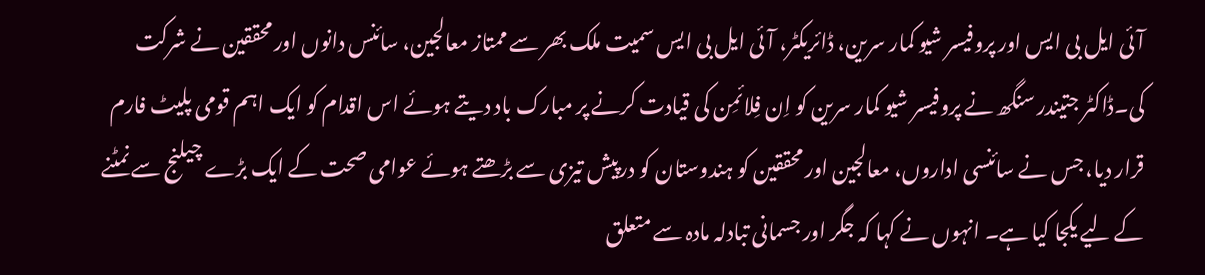آئی ایل بی ایس اور پروفیسر شیو کمار سرین، ڈائریکٹر، آئی ایل بی ایس سمیت ملک بھر سے ممتاز معالجین، سائنس دانوں اور محققین نے شرکت کی۔ڈاکٹر جتیندر سنگھ نے پروفیسر شیو کمار سرین کو اِن فِلائمِن کی قیادت کرنے پر مبارک باد دیتے ہوئے اس اقدام کو ایک اہم قومی پلیٹ فارم قرار دیا، جس نے سائنسی اداروں، معالجین اور محققین کو ہندوستان کو درپیش تیزی سے بڑھتے ہوئے عوامی صحت کے ایک بڑے چیلنج سے نمٹنے کے لیے یکجا کیا ہے۔ انہوں نے کہا کہ جگر اور جسمانی تبادلہ مادہ سے متعلق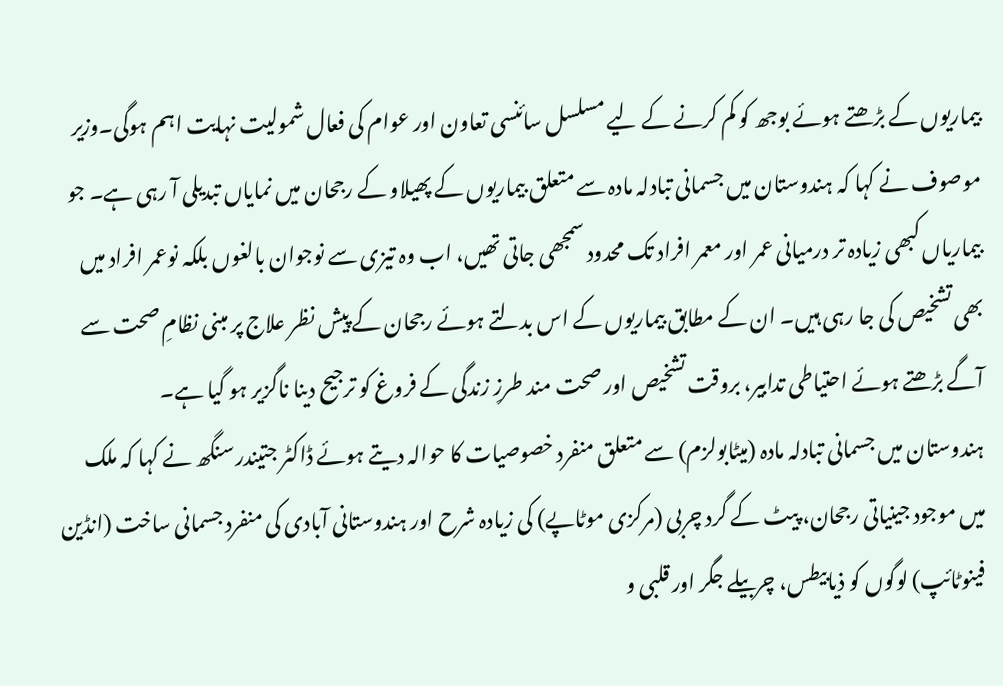بیماریوں کے بڑھتے ہوئے بوجھ کو کم کرنے کے لیے مسلسل سائنسی تعاون اور عوام کی فعال شمولیت نہایت اہم ہوگی۔وزیر موصوف نے کہا کہ ہندوستان میں جسمانی تبادلہ مادہ سے متعلق بیماریوں کے پھیلاو کے رجحان میں نمایاں تبدیلی آ رہی ہے۔ جو بیماریاں کبھی زیادہ تر درمیانی عمر اور معمر افراد تک محدود سمجھی جاتی تھیں، اب وہ تیزی سے نوجوان بالغوں بلکہ نوعمر افراد میں بھی تشخیص کی جا رہی ہیں۔ ان کے مطابق بیماریوں کے اس بدلتے ہوئے رجحان کے پیش نظر علاج پر مبنی نظامِ صحت سے آگے بڑھتے ہوئے احتیاطی تدابیر، بروقت تشخیص اور صحت مند طرزِ زندگی کے فروغ کو ترجیح دینا ناگزیر ہو گیا ہے۔
ہندوستان میں جسمانی تبادلہ مادہ (میٹابولزم) سے متعلق منفرد خصوصیات کا حوالہ دیتے ہوئے ڈاکٹر جتیندر سنگھ نے کہا کہ ملک میں موجود جینیاتی رجحان، پیٹ کے گرد چربی (مرکزی موٹاپے) کی زیادہ شرح اور ہندوستانی آبادی کی منفرد جسمانی ساخت (انڈین فینوٹائپ) لوگوں کو ذیابیطس، چربیلے جگر اور قلبی و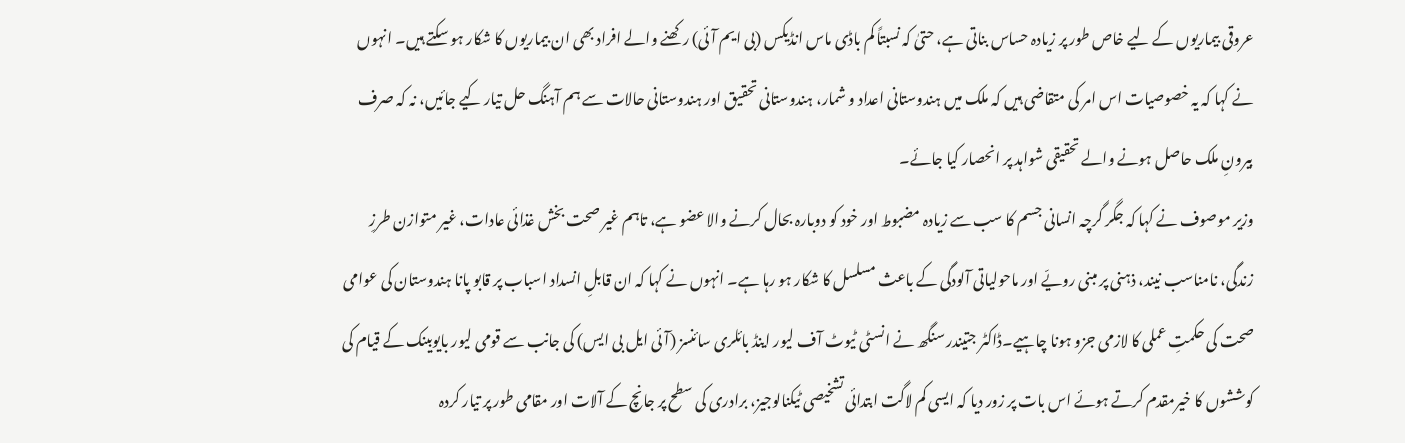عروقی بیماریوں کے لیے خاص طور پر زیادہ حساس بناتی ہے، حتیٰ کہ نسبتاً کم باڈی ماس انڈیکس (بی ایم آئی) رکھنے والے افراد بھی ان بیماریوں کا شکار ہو سکتے ہیں۔ انہوں نے کہا کہ یہ خصوصیات اس امر کی متقاضی ہیں کہ ملک میں ہندوستانی اعداد و شمار، ہندوستانی تحقیق اور ہندوستانی حالات سے ہم آہنگ حل تیار کیے جائیں، نہ کہ صرف بیرونِ ملک حاصل ہونے والے تحقیقی شواہد پر انحصار کیا جائے۔
وزیر موصوف نے کہا کہ جگر گرچہ انسانی جسم کا سب سے زیادہ مضبوط اور خود کو دوبارہ بحال کرنے والا عضو ہے، تاہم غیر صحت بخش غذائی عادات، غیر متوازن طرزِ زندگی، نامناسب نیند، ذہنی پر مبنی رویّے اور ماحولیاتی آلودگی کے باعث مسلسل کا شکار ہو رہا ہے۔ انہوں نے کہا کہ ان قابلِ انسداد اسباب پر قابو پانا ہندوستان کی عوامی صحت کی حکمتِ عملی کا لازمی جزو ہونا چاہیے۔ڈاکٹر جتیندر سنگھ نے انسٹی ٹیوٹ آف لیور اینڈ بائلری سائنسز (آئی ایل بی ایس) کی جانب سے قومی لیور بایوبینک کے قیام کی کوششوں کا خیرمقدم کرتے ہوئے اس بات پر زور دیا کہ ایسی کم لاگت ابتدائی تشخیصی ٹیکنالوجیز، برادری کی سطح پر جانچ کے آلات اور مقامی طور پر تیار کردہ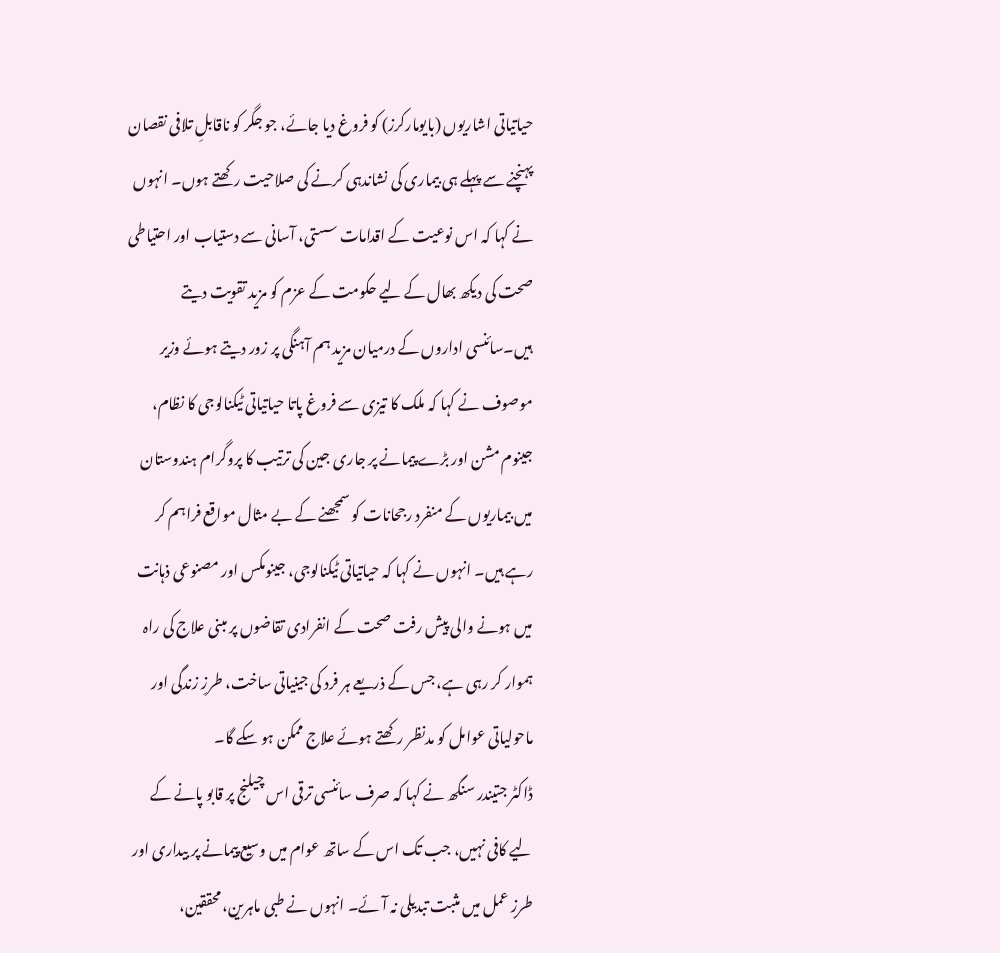حیاتیاتی اشاریوں (بایومارکرز) کو فروغ دیا جائے، جو جگر کو ناقابلِ تلافی نقصان پہنچنے سے پہلے ہی بیماری کی نشاندہی کرنے کی صلاحیت رکھتے ہوں۔ انہوں نے کہا کہ اس نوعیت کے اقدامات سستی، آسانی سے دستیاب اور احتیاطی صحت کی دیکھ بھال کے لیے حکومت کے عزم کو مزید تقویت دیتے ہیں۔سائنسی اداروں کے درمیان مزید ہم آہنگی پر زور دیتے ہوئے وزیر موصوف نے کہا کہ ملک کا تیزی سے فروغ پاتا حیاتیاتی ٹیکنالوجی کا نظام، جینوم مشن اور بڑے پیمانے پر جاری جین کی ترتیب کا پروگرام ہندوستان میں بیماریوں کے منفرد رجحانات کو سمجھنے کے بے مثال مواقع فراہم کر رہے ہیں۔ انہوں نے کہا کہ حیاتیاتی ٹیکنالوجی، جینومکس اور مصنوعی ذہانت میں ہونے والی پیش رفت صحت کے انفرادی تقاضوں پر مبنی علاج کی راہ ہموار کر رہی ہے، جس کے ذریعے ہر فرد کی جینیاتی ساخت، طرزِ زندگی اور ماحولیاتی عوامل کو مدنظر رکھتے ہوئے علاج ممکن ہو سکے گا۔
ڈاکٹر جتیندر سنگھ نے کہا کہ صرف سائنسی ترقی اس چیلنج پر قابو پانے کے لیے کافی نہیں، جب تک اس کے ساتھ عوام میں وسیع پیمانے پر بیداری اور طرزِ عمل میں مثبت تبدیلی نہ آئے۔ انہوں نے طبی ماہرین، محققین،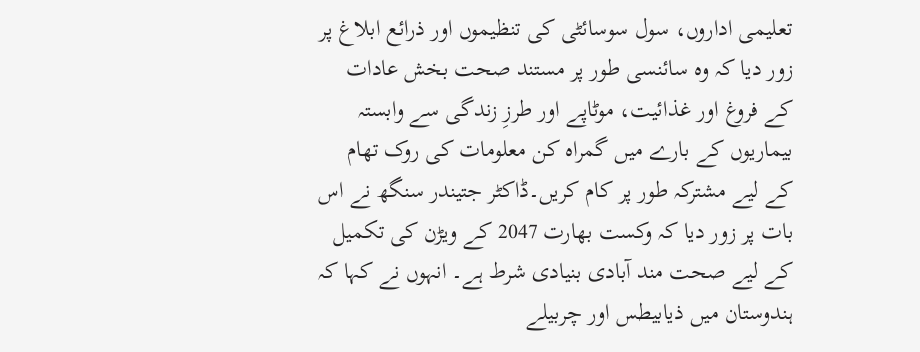تعلیمی اداروں، سول سوسائٹی کی تنظیموں اور ذرائع ابلاغ پر زور دیا کہ وہ سائنسی طور پر مستند صحت بخش عادات کے فروغ اور غذائیت، موٹاپے اور طرزِ زندگی سے وابستہ بیماریوں کے بارے میں گمراہ کن معلومات کی روک تھام کے لیے مشترکہ طور پر کام کریں۔ڈاکٹر جتیندر سنگھ نے اس بات پر زور دیا کہ وکست بھارت 2047 کے ویڑن کی تکمیل کے لیے صحت مند آبادی بنیادی شرط ہے۔ انہوں نے کہا کہ ہندوستان میں ذیابیطس اور چربیلے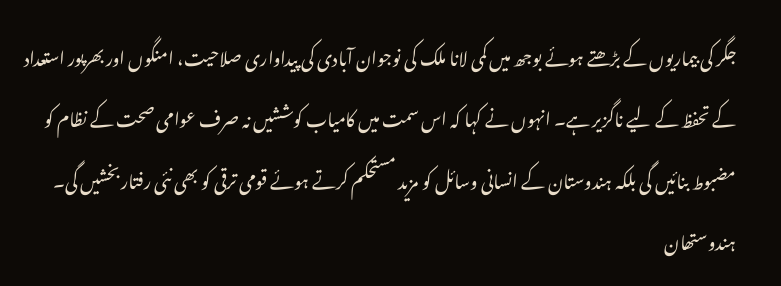جگر کی بیماریوں کے بڑھتے ہوئے بوجھ میں کمی لانا ملک کی نوجوان آبادی کی پیداواری صلاحیت، امنگوں اور بھرپور استعداد کے تحفظ کے لیے ناگزیر ہے۔ انہوں نے کہا کہ اس سمت میں کامیاب کوششیں نہ صرف عوامی صحت کے نظام کو مضبوط بنائیں گی بلکہ ہندوستان کے انسانی وسائل کو مزید مستحکم کرتے ہوئے قومی ترقی کو بھی نئی رفتار بخشیں گی۔
ہندوستھان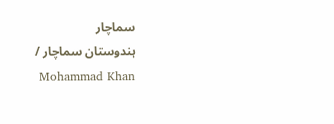سماچار
ہندوستان سماچار / Mohammad Khan